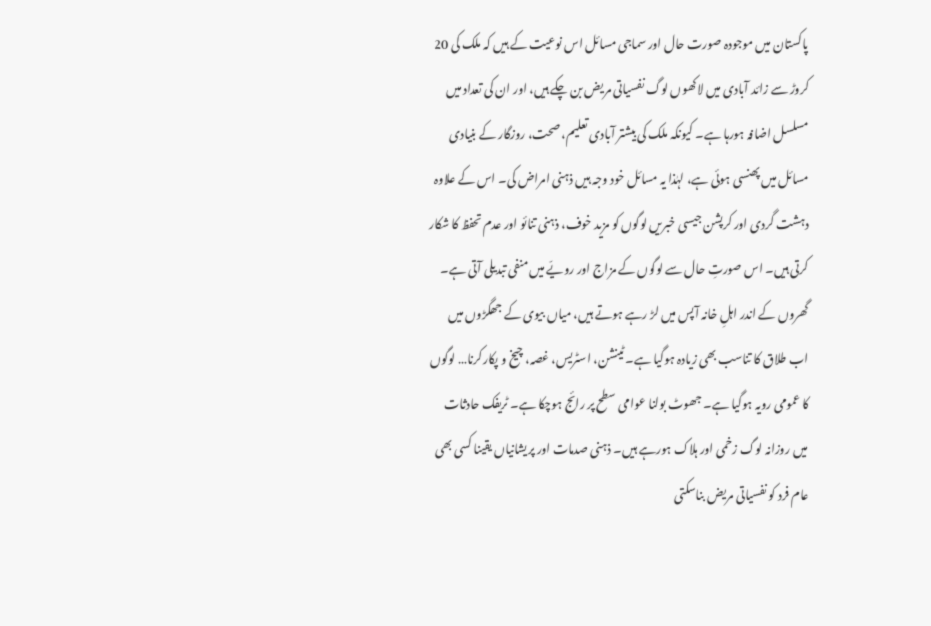پاکستان میں موجودہ صورت حال اور سماجی مسائل اس نوعیت کے ہیں کہ ملک کی 20 کروڑ سے زائد آبادی میں لاکھوں لوگ نفسیاتی مریض بن چکے ہیں، اور ان کی تعداد میں مسلسل اضافہ ہورہا ہے۔ کیونکہ ملک کی بیشتر آبادی تعلیم، صحت، روزگار کے بنیادی مسائل میں پھنسی ہوئی ہے، لہٰذا یہ مسائل خود وجہ ہیں ذہنی امراض کی۔ اس کے علاوہ دہشت گردی اور کرپشن جیسی خبریں لوگوں کو مزید خوف، ذہنی تنائو اور عدم تحفظ کا شکار کرتی ہیں۔ اس صورتِ حال سے لوگوں کے مزاج اور رویّے میں منفی تبدیلی آتی ہے۔ گھروں کے اندر اہلِ خانہ آپس میں لڑ رہے ہوتے ہیں، میاں بیوی کے جھگڑوں میں اب طلاق کا تناسب بھی زیادہ ہوگیا ہے۔ ٹینشن، اسٹریس، غصہ، چیخ و پکارکرنا… لوگوں کا عمومی رویہ ہوگیا ہے۔ جھوٹ بولنا عوامی سطح پر رائج ہوچکا ہے۔ ٹریفک حادثات میں روزانہ لوگ زخمی اور ہلاک ہورہے ہیں۔ ذہنی صدمات اور پریشانیاں یقینا کسی بھی عام فرد کو نفسیاتی مریض بناسکتی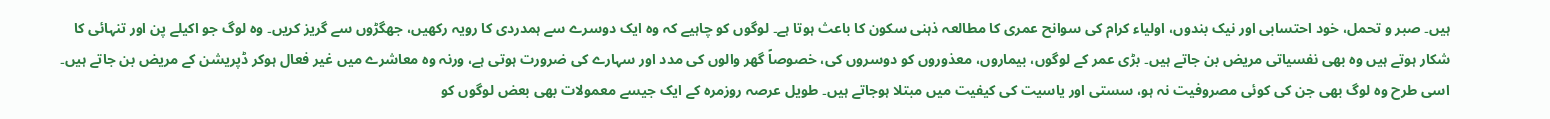ہیں۔ صبر و تحمل، خود احتسابی اور نیک بندوں، اولیاء کرام کی سوانح عمری کا مطالعہ ذہنی سکون کا باعث ہوتا ہے۔ لوگوں کو چاہیے کہ وہ ایک دوسرے سے ہمدردی کا رویہ رکھیں، جھگڑوں سے گریز کریں۔ وہ لوگ جو اکیلے پن اور تنہائی کا شکار ہوتے ہیں وہ بھی نفسیاتی مریض بن جاتے ہیں۔ بڑی عمر کے لوگوں، بیماروں، معذوروں کو دوسروں کی، خصوصاً گھر والوں کی مدد اور سہارے کی ضرورت ہوتی ہے، ورنہ وہ معاشرے میں غیر فعال ہوکر ڈپریشن کے مریض بن جاتے ہیں۔ اسی طرح وہ لوگ بھی جن کی کوئی مصروفیت نہ ہو، سستی اور یاسیت کی کیفیت میں مبتلا ہوجاتے ہیں۔ طویل عرصہ روزمرہ کے ایک جیسے معمولات بھی بعض لوگوں کو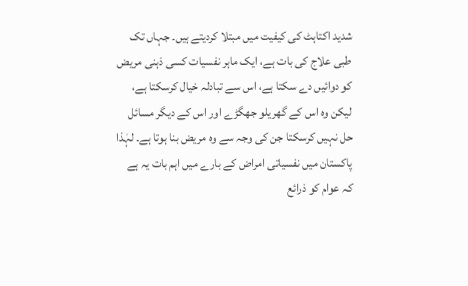شدید اکتاہٹ کی کیفیت میں مبتلا کردیتے ہیں۔ جہاں تک طبی علاج کی بات ہے، ایک ماہر نفسیات کسی ذہنی مریض کو دوائیں دے سکتا ہے، اس سے تبادلہ خیال کرسکتا ہے، لیکن وہ اس کے گھریلو جھگڑے اور اس کے دیگر مسائل حل نہیں کرسکتا جن کی وجہ سے وہ مریض بنا ہوتا ہے۔ لہٰذا پاکستان میں نفسیاتی امراض کے بارے میں اہم بات یہ ہے کہ عوام کو ذرائع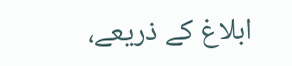ابلاغ کے ذریعے،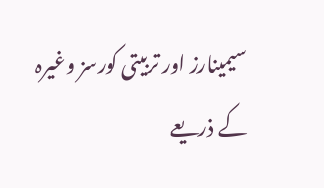سیمینارز اور تربیتی کورسز وغیرہ کے ذریعے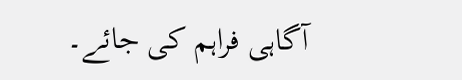آگاہی فراہم کی جائے۔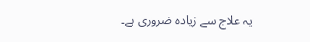یہ علاج سے زیادہ ضروری ہے۔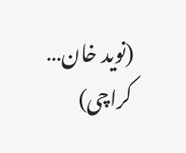(نوید خان… کراچی)